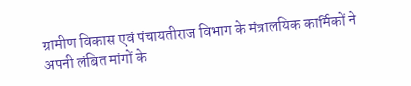ग्रामीण विकास एवं पंचायतीराज विभाग के मंत्रालयिक कार्मिकों ने अपनी लंबित मांगों के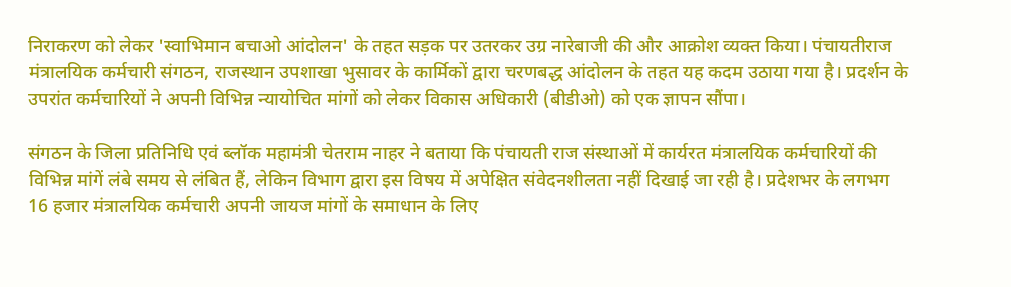निराकरण को लेकर 'स्वाभिमान बचाओ आंदोलन' के तहत सड़क पर उतरकर उग्र नारेबाजी की और आक्रोश व्यक्त किया। पंचायतीराज मंत्रालयिक कर्मचारी संगठन, राजस्थान उपशाखा भुसावर के कार्मिकों द्वारा चरणबद्ध आंदोलन के तहत यह कदम उठाया गया है। प्रदर्शन के उपरांत कर्मचारियों ने अपनी विभिन्न न्यायोचित मांगों को लेकर विकास अधिकारी (बीडीओ) को एक ज्ञापन सौंपा।

संगठन के जिला प्रतिनिधि एवं ब्लॉक महामंत्री चेतराम नाहर ने बताया कि पंचायती राज संस्थाओं में कार्यरत मंत्रालयिक कर्मचारियों की विभिन्न मांगें लंबे समय से लंबित हैं, लेकिन विभाग द्वारा इस विषय में अपेक्षित संवेदनशीलता नहीं दिखाई जा रही है। प्रदेशभर के लगभग 16 हजार मंत्रालयिक कर्मचारी अपनी जायज मांगों के समाधान के लिए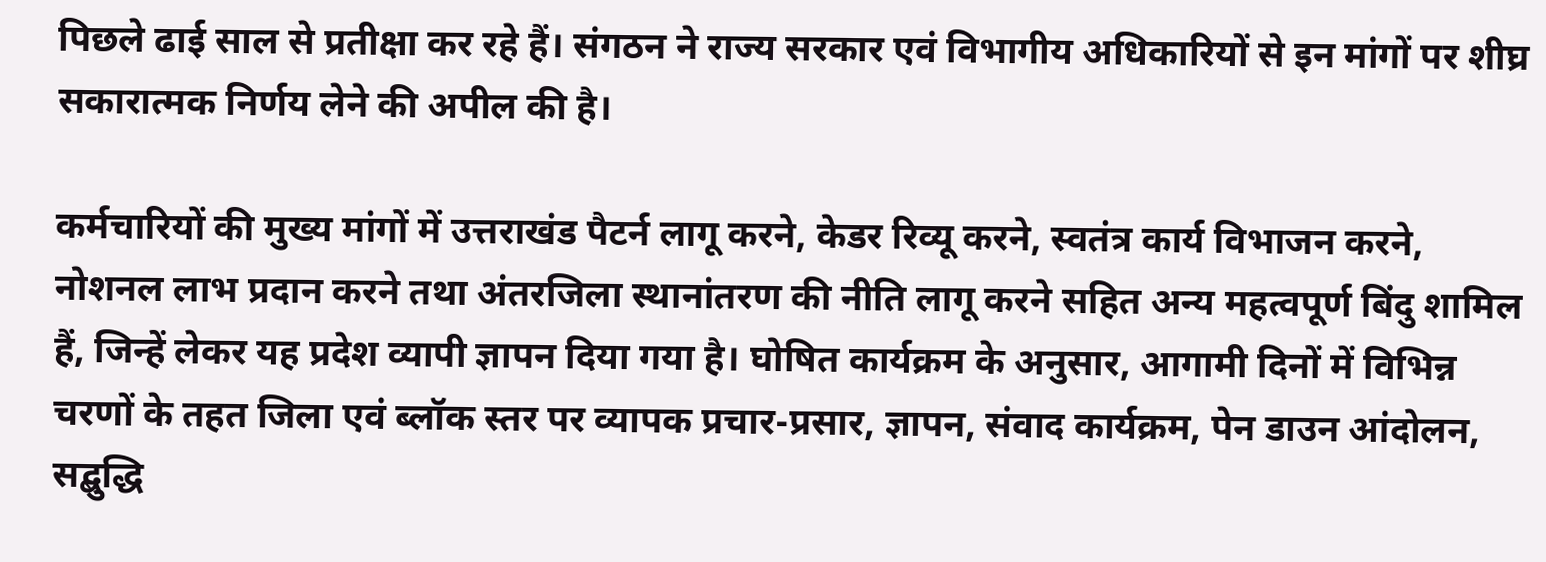पिछले ढाई साल से प्रतीक्षा कर रहे हैं। संगठन ने राज्य सरकार एवं विभागीय अधिकारियों से इन मांगों पर शीघ्र सकारात्मक निर्णय लेने की अपील की है।

कर्मचारियों की मुख्य मांगों में उत्तराखंड पैटर्न लागू करने, केडर रिव्यू करने, स्वतंत्र कार्य विभाजन करने, नोशनल लाभ प्रदान करने तथा अंतरजिला स्थानांतरण की नीति लागू करने सहित अन्य महत्वपूर्ण बिंदु शामिल हैं, जिन्हें लेकर यह प्रदेश व्यापी ज्ञापन दिया गया है। घोषित कार्यक्रम के अनुसार, आगामी दिनों में विभिन्न चरणों के तहत जिला एवं ब्लॉक स्तर पर व्यापक प्रचार-प्रसार, ज्ञापन, संवाद कार्यक्रम, पेन डाउन आंदोलन, सद्बुद्धि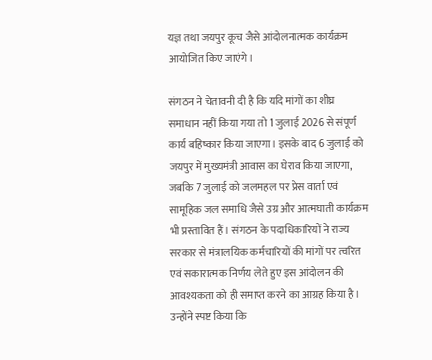यज्ञ तथा जयपुर कूच जैसे आंदोलनात्मक कार्यक्रम आयोजित किए जाएंगे।

संगठन ने चेतावनी दी है कि यदि मांगों का शीघ्र समाधान नहीं किया गया तो 1 जुलाई 2026 से संपूर्ण कार्य बहिष्कार किया जाएगा। इसके बाद 6 जुलाई को जयपुर में मुख्यमंत्री आवास का घेराव किया जाएगा, जबकि 7 जुलाई को जलमहल पर प्रेस वार्ता एवं सामूहिक जल समाधि जैसे उग्र और आत्मघाती कार्यक्रम भी प्रस्तावित हैं। संगठन के पदाधिकारियों ने राज्य सरकार से मंत्रालयिक कर्मचारियों की मांगों पर त्वरित एवं सकारात्मक निर्णय लेते हुए इस आंदोलन की आवश्यकता को ही समाप्त करने का आग्रह किया है। उन्होंने स्पष्ट किया कि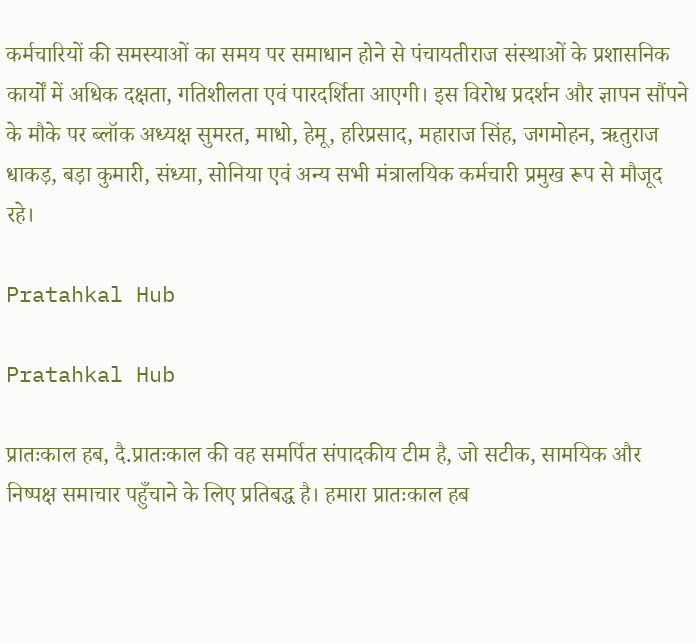कर्मचारियों की समस्याओं का समय पर समाधान होने से पंचायतीराज संस्थाओं के प्रशासनिक कार्यों में अधिक दक्षता, गतिशीलता एवं पारदर्शिता आएगी। इस विरोध प्रदर्शन और ज्ञापन सौंपने के मौके पर ब्लॉक अध्यक्ष सुमरत, माधो, हेमू, हरिप्रसाद, महाराज सिंह, जगमोहन, ऋतुराज धाकड़, बड़ा कुमारी, संध्या, सोनिया एवं अन्य सभी मंत्रालयिक कर्मचारी प्रमुख रूप से मौजूद रहे।

Pratahkal Hub

Pratahkal Hub

प्रातःकाल हब, दै.प्रातःकाल की वह समर्पित संपादकीय टीम है, जो सटीक, सामयिक और निष्पक्ष समाचार पहुँचाने के लिए प्रतिबद्ध है। हमारा प्रातःकाल हब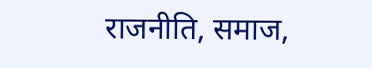राजनीति, समाज,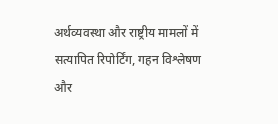अर्थव्यवस्था और राष्ट्रीय मामलों में सत्यापित रिपोर्टिंग, गहन विश्लेषण और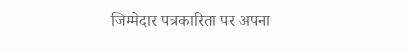जिम्मेदार पत्रकारिता पर अपना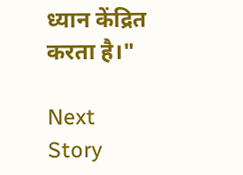ध्यान केंद्रित करता है।"

Next Story